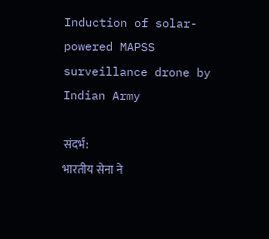Induction of solar-powered MAPSS surveillance drone by Indian Army

संदर्भ:
भारतीय सेना ने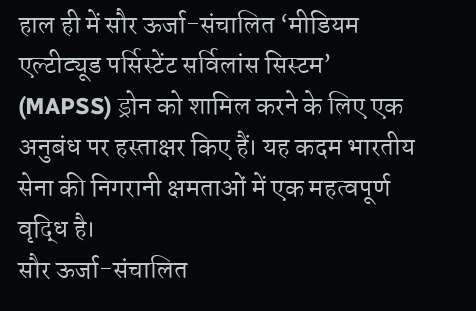हाल ही में सौर ऊर्जा-संचालित ‘मीडियम एल्टीट्यूड पर्सिस्टेंट सर्विलांस सिस्टम’ (MAPSS) ड्रोन को शामिल करने के लिए एक अनुबंध पर हस्ताक्षर किए हैं। यह कदम भारतीय सेना की निगरानी क्षमताओं में एक महत्वपूर्ण वृद्धि है।
सौर ऊर्जा-संचालित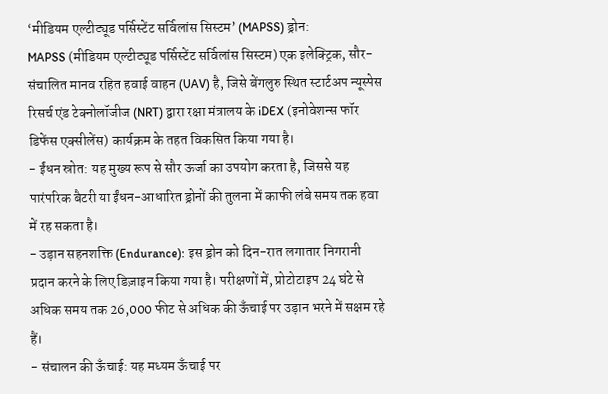‘मीडियम एल्टीट्यूड पर्सिस्टेंट सर्विलांस सिस्टम’ (MAPSS) ड्रोन:
MAPSS (मीडियम एल्टीट्यूड पर्सिस्टेंट सर्विलांस सिस्टम) एक इलेक्ट्रिक, सौर-संचालित मानव रहित हवाई वाहन (UAV) है, जिसे बेंगलुरु स्थित स्टार्टअप न्यूस्पेस रिसर्च एंड टेक्नोलॉजीज (NRT) द्वारा रक्षा मंत्रालय के iDEX (इनोवेशन्स फॉर डिफेंस एक्सीलेंस) कार्यक्रम के तहत विकसित किया गया है।
- ईंधन स्रोत: यह मुख्य रूप से सौर ऊर्जा का उपयोग करता है, जिससे यह पारंपरिक बैटरी या ईंधन-आधारित ड्रोनों की तुलना में काफी लंबे समय तक हवा में रह सकता है।
- उड़ान सहनशक्ति (Endurance): इस ड्रोन को दिन-रात लगातार निगरानी प्रदान करने के लिए डिज़ाइन किया गया है। परीक्षणों में, प्रोटोटाइप 24 घंटे से अधिक समय तक 26,000 फीट से अधिक की ऊँचाई पर उड़ान भरने में सक्षम रहे हैं।
- संचालन की ऊँचाई: यह मध्यम ऊँचाई पर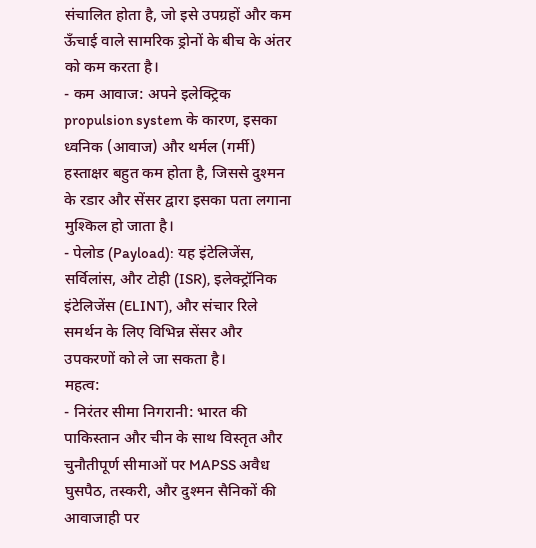संचालित होता है, जो इसे उपग्रहों और कम ऊँचाई वाले सामरिक ड्रोनों के बीच के अंतर को कम करता है।
- कम आवाज: अपने इलेक्ट्रिक propulsion system के कारण, इसका ध्वनिक (आवाज) और थर्मल (गर्मी) हस्ताक्षर बहुत कम होता है, जिससे दुश्मन के रडार और सेंसर द्वारा इसका पता लगाना मुश्किल हो जाता है।
- पेलोड (Payload): यह इंटेलिजेंस, सर्विलांस, और टोही (ISR), इलेक्ट्रॉनिक इंटेलिजेंस (ELINT), और संचार रिले समर्थन के लिए विभिन्न सेंसर और उपकरणों को ले जा सकता है।
महत्व:
- निरंतर सीमा निगरानी: भारत की पाकिस्तान और चीन के साथ विस्तृत और चुनौतीपूर्ण सीमाओं पर MAPSS अवैध घुसपैठ, तस्करी, और दुश्मन सैनिकों की आवाजाही पर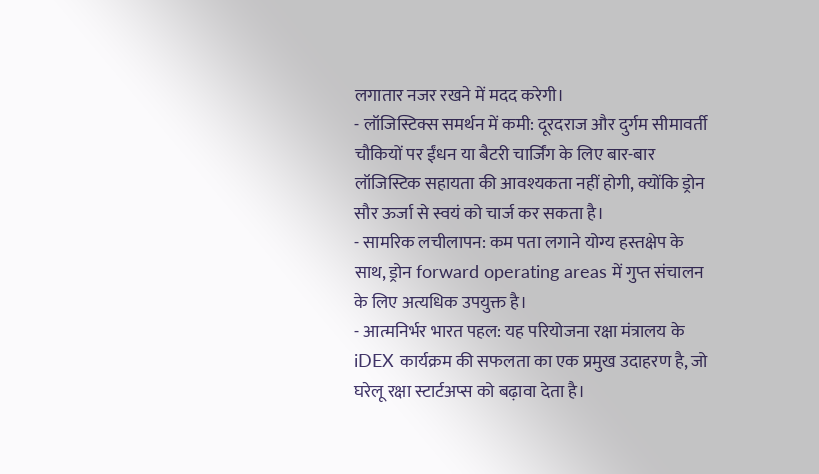लगातार नजर रखने में मदद करेगी।
- लॉजिस्टिक्स समर्थन में कमी: दूरदराज और दुर्गम सीमावर्ती चौकियों पर ईंधन या बैटरी चार्जिंग के लिए बार-बार लॉजिस्टिक सहायता की आवश्यकता नहीं होगी, क्योंकि ड्रोन सौर ऊर्जा से स्वयं को चार्ज कर सकता है।
- सामरिक लचीलापन: कम पता लगाने योग्य हस्तक्षेप के साथ, ड्रोन forward operating areas में गुप्त संचालन के लिए अत्यधिक उपयुक्त है।
- आत्मनिर्भर भारत पहल: यह परियोजना रक्षा मंत्रालय के iDEX कार्यक्रम की सफलता का एक प्रमुख उदाहरण है, जो घरेलू रक्षा स्टार्टअप्स को बढ़ावा देता है।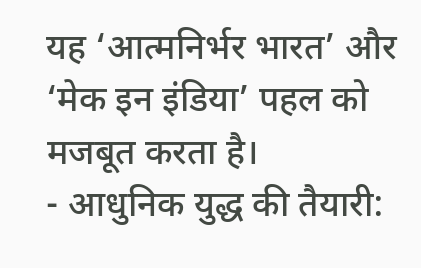यह ‘आत्मनिर्भर भारत’ और ‘मेक इन इंडिया’ पहल को मजबूत करता है।
- आधुनिक युद्ध की तैयारी: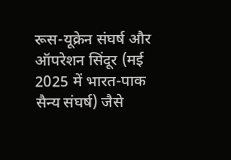रूस-यूक्रेन संघर्ष और ऑपरेशन सिंदूर (मई 2025 में भारत-पाक सैन्य संघर्ष) जैसे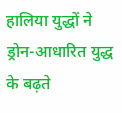हालिया युद्धों ने ड्रोन-आधारित युद्ध के बढ़ते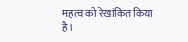महत्व को रेखांकित किया है।